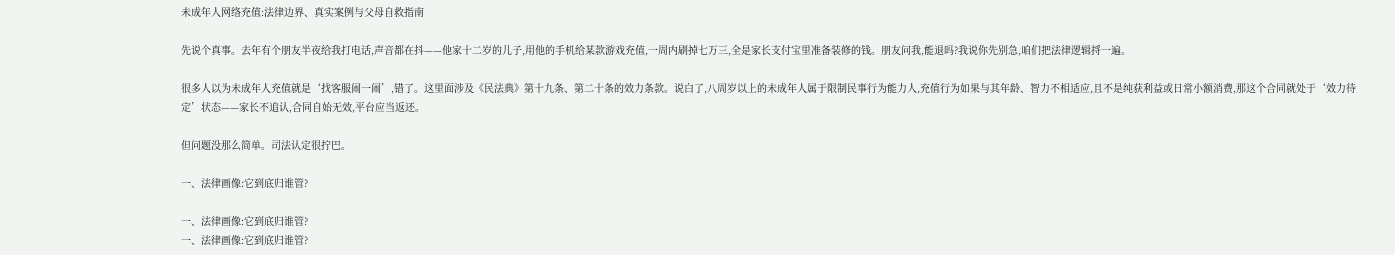未成年人网络充值:法律边界、真实案例与父母自救指南

先说个真事。去年有个朋友半夜给我打电话,声音都在抖——他家十二岁的儿子,用他的手机给某款游戏充值,一周内刷掉七万三,全是家长支付宝里准备装修的钱。朋友问我,能退吗?我说你先别急,咱们把法律逻辑捋一遍。

很多人以为未成年人充值就是‘找客服闹一闹’,错了。这里面涉及《民法典》第十九条、第二十条的效力条款。说白了,八周岁以上的未成年人属于限制民事行为能力人,充值行为如果与其年龄、智力不相适应,且不是纯获利益或日常小额消费,那这个合同就处于‘效力待定’状态——家长不追认,合同自始无效,平台应当返还。

但问题没那么简单。司法认定很拧巴。

一、法律画像:它到底归谁管?

一、法律画像:它到底归谁管?
一、法律画像:它到底归谁管?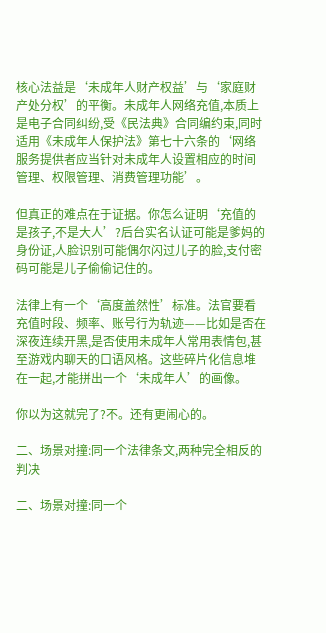核心法益是‘未成年人财产权益’与‘家庭财产处分权’的平衡。未成年人网络充值,本质上是电子合同纠纷,受《民法典》合同编约束,同时适用《未成年人保护法》第七十六条的‘网络服务提供者应当针对未成年人设置相应的时间管理、权限管理、消费管理功能’。

但真正的难点在于证据。你怎么证明‘充值的是孩子,不是大人’?后台实名认证可能是爹妈的身份证,人脸识别可能偶尔闪过儿子的脸,支付密码可能是儿子偷偷记住的。

法律上有一个‘高度盖然性’标准。法官要看充值时段、频率、账号行为轨迹——比如是否在深夜连续开黑,是否使用未成年人常用表情包,甚至游戏内聊天的口语风格。这些碎片化信息堆在一起,才能拼出一个‘未成年人’的画像。

你以为这就完了?不。还有更闹心的。

二、场景对撞:同一个法律条文,两种完全相反的判决

二、场景对撞:同一个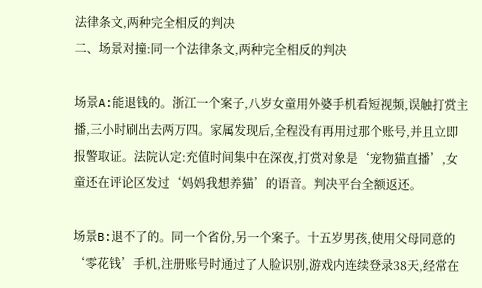法律条文,两种完全相反的判决
二、场景对撞:同一个法律条文,两种完全相反的判决

场景A:能退钱的。浙江一个案子,八岁女童用外婆手机看短视频,误触打赏主播,三小时刷出去两万四。家属发现后,全程没有再用过那个账号,并且立即报警取证。法院认定:充值时间集中在深夜,打赏对象是‘宠物猫直播’,女童还在评论区发过‘妈妈我想养猫’的语音。判决平台全额返还。

场景B:退不了的。同一个省份,另一个案子。十五岁男孩,使用父母同意的‘零花钱’手机,注册账号时通过了人脸识别,游戏内连续登录38天,经常在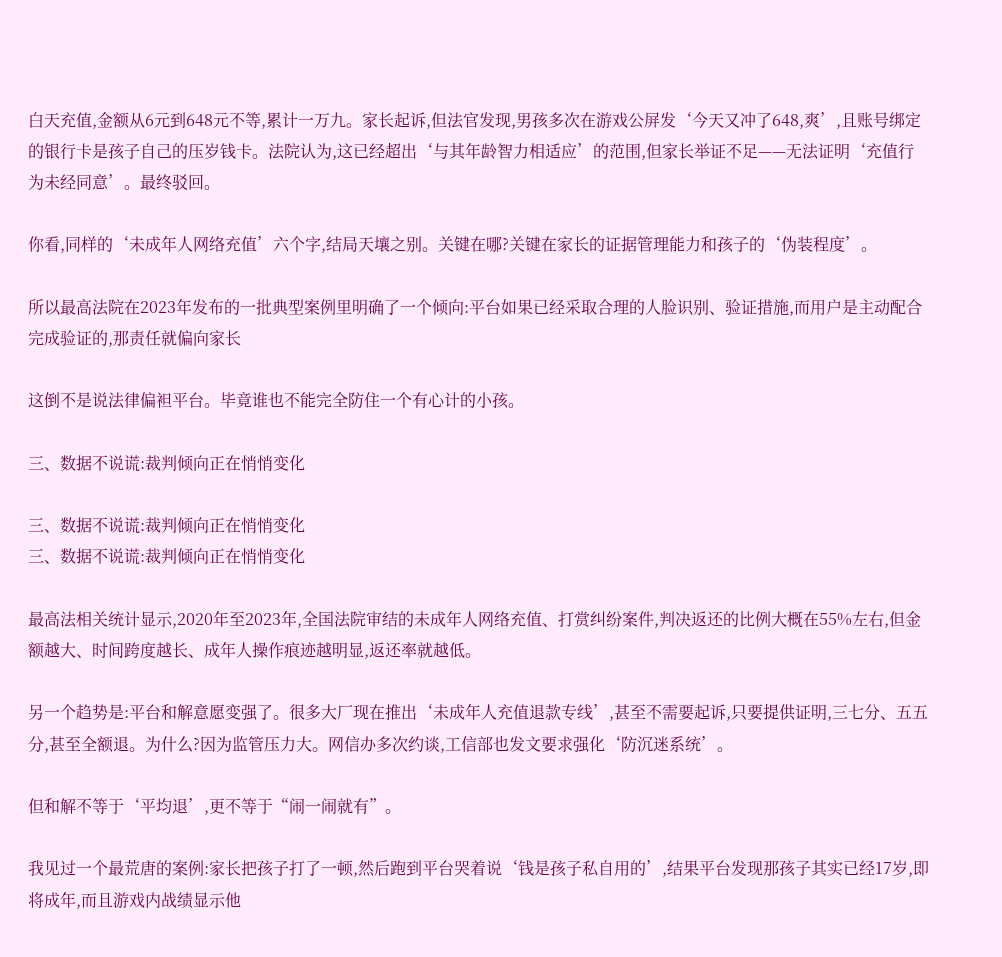白天充值,金额从6元到648元不等,累计一万九。家长起诉,但法官发现,男孩多次在游戏公屏发‘今天又冲了648,爽’,且账号绑定的银行卡是孩子自己的压岁钱卡。法院认为,这已经超出‘与其年龄智力相适应’的范围,但家长举证不足——无法证明‘充值行为未经同意’。最终驳回。

你看,同样的‘未成年人网络充值’六个字,结局天壤之别。关键在哪?关键在家长的证据管理能力和孩子的‘伪装程度’。

所以最高法院在2023年发布的一批典型案例里明确了一个倾向:平台如果已经采取合理的人脸识别、验证措施,而用户是主动配合完成验证的,那责任就偏向家长

这倒不是说法律偏袒平台。毕竟谁也不能完全防住一个有心计的小孩。

三、数据不说谎:裁判倾向正在悄悄变化

三、数据不说谎:裁判倾向正在悄悄变化
三、数据不说谎:裁判倾向正在悄悄变化

最高法相关统计显示,2020年至2023年,全国法院审结的未成年人网络充值、打赏纠纷案件,判决返还的比例大概在55%左右,但金额越大、时间跨度越长、成年人操作痕迹越明显,返还率就越低。

另一个趋势是:平台和解意愿变强了。很多大厂现在推出‘未成年人充值退款专线’,甚至不需要起诉,只要提供证明,三七分、五五分,甚至全额退。为什么?因为监管压力大。网信办多次约谈,工信部也发文要求强化‘防沉迷系统’。

但和解不等于‘平均退’,更不等于“闹一闹就有”。

我见过一个最荒唐的案例:家长把孩子打了一顿,然后跑到平台哭着说‘钱是孩子私自用的’,结果平台发现那孩子其实已经17岁,即将成年,而且游戏内战绩显示他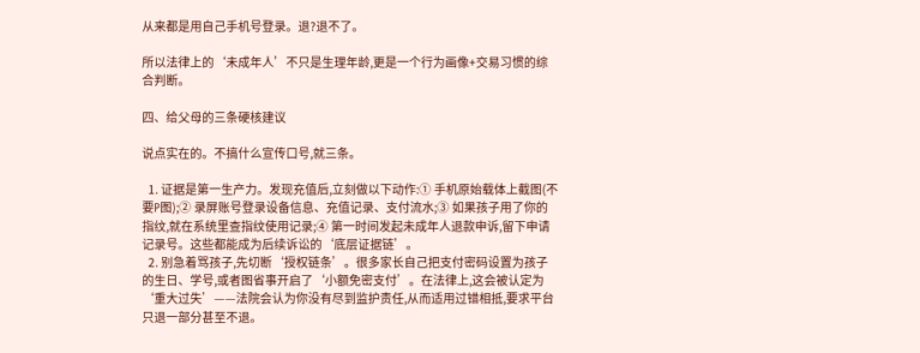从来都是用自己手机号登录。退?退不了。

所以法律上的‘未成年人’不只是生理年龄,更是一个行为画像+交易习惯的综合判断。

四、给父母的三条硬核建议

说点实在的。不搞什么宣传口号,就三条。

  1. 证据是第一生产力。发现充值后,立刻做以下动作:① 手机原始载体上截图(不要P图);② 录屏账号登录设备信息、充值记录、支付流水;③ 如果孩子用了你的指纹,就在系统里查指纹使用记录;④ 第一时间发起未成年人退款申诉,留下申请记录号。这些都能成为后续诉讼的‘底层证据链’。
  2. 别急着骂孩子,先切断‘授权链条’。很多家长自己把支付密码设置为孩子的生日、学号,或者图省事开启了‘小额免密支付’。在法律上,这会被认定为‘重大过失’——法院会认为你没有尽到监护责任,从而适用过错相抵,要求平台只退一部分甚至不退。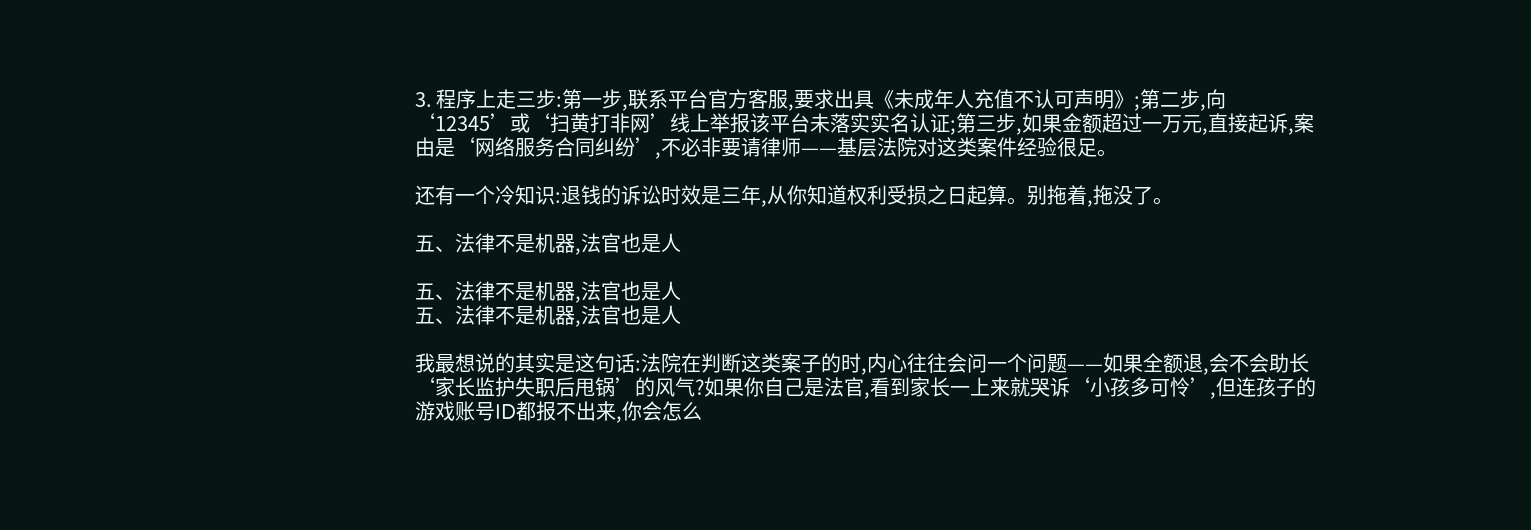3. 程序上走三步:第一步,联系平台官方客服,要求出具《未成年人充值不认可声明》;第二步,向‘12345’或‘扫黄打非网’线上举报该平台未落实实名认证;第三步,如果金额超过一万元,直接起诉,案由是‘网络服务合同纠纷’,不必非要请律师——基层法院对这类案件经验很足。

还有一个冷知识:退钱的诉讼时效是三年,从你知道权利受损之日起算。别拖着,拖没了。

五、法律不是机器,法官也是人

五、法律不是机器,法官也是人
五、法律不是机器,法官也是人

我最想说的其实是这句话:法院在判断这类案子的时,内心往往会问一个问题——如果全额退,会不会助长‘家长监护失职后甩锅’的风气?如果你自己是法官,看到家长一上来就哭诉‘小孩多可怜’,但连孩子的游戏账号ID都报不出来,你会怎么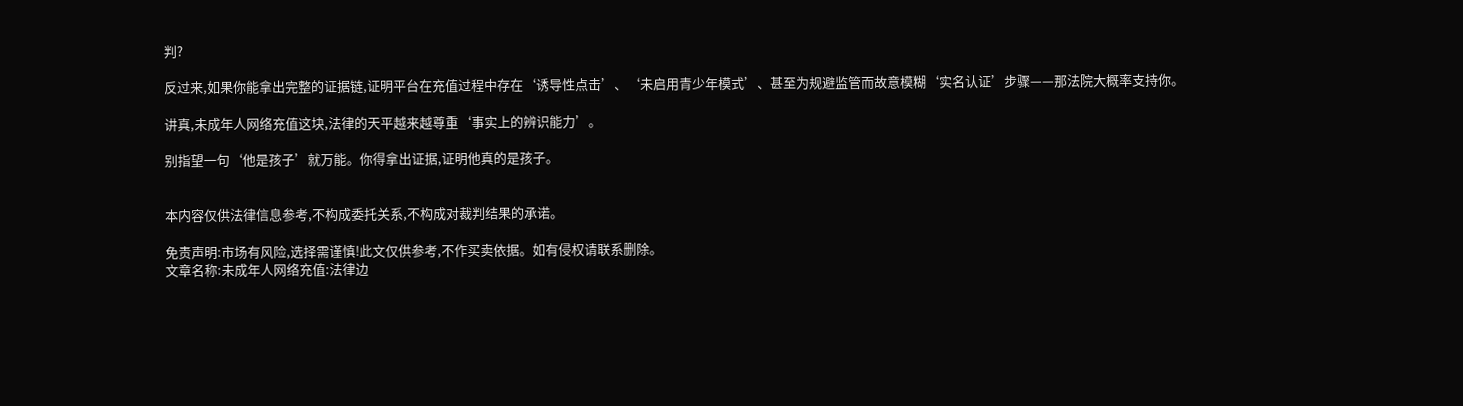判?

反过来,如果你能拿出完整的证据链,证明平台在充值过程中存在‘诱导性点击’、‘未启用青少年模式’、甚至为规避监管而故意模糊‘实名认证’步骤——那法院大概率支持你。

讲真,未成年人网络充值这块,法律的天平越来越尊重‘事实上的辨识能力’。

别指望一句‘他是孩子’就万能。你得拿出证据,证明他真的是孩子。


本内容仅供法律信息参考,不构成委托关系,不构成对裁判结果的承诺。

免责声明:市场有风险,选择需谨慎!此文仅供参考,不作买卖依据。如有侵权请联系删除。
文章名称:未成年人网络充值:法律边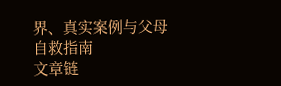界、真实案例与父母自救指南
文章链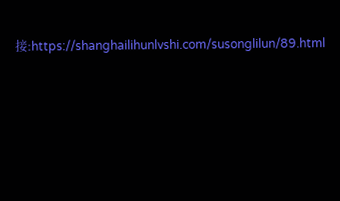接:https://shanghailihunlvshi.com/susonglilun/89.html